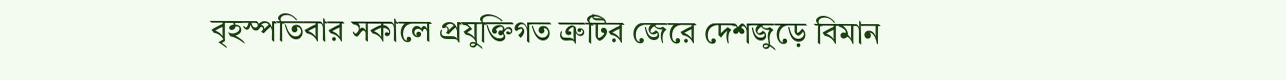বৃহস্পতিবার সকালে প্রযুক্তিগত ত্রুটির জেরে দেশজুড়ে বিমান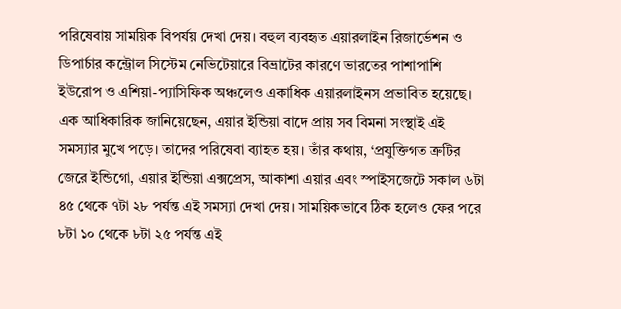পরিষেবায় সাময়িক বিপর্যয় দেখা দেয়। বহুল ব্যবহৃত এয়ারলাইন রিজার্ভেশন ও ডিপার্চার কন্ট্রোল সিস্টেম নেভিটেয়ারে বিভ্রাটের কারণে ভারতের পাশাপাশি ইউরোপ ও এশিয়া-প্যাসিফিক অঞ্চলেও একাধিক এয়ারলাইনস প্রভাবিত হয়েছে।
এক আধিকারিক জানিয়েছেন, এয়ার ইন্ডিয়া বাদে প্রায় সব বিমনা সংস্থাই এই সমস্যার মুখে পড়ে। তাদের পরিষেবা ব্যাহত হয়। তাঁর কথায়, ‘প্রযুক্তিগত ত্রুটির জেরে ইন্ডিগো, এয়ার ইন্ডিয়া এক্সপ্রেস, আকাশা এয়ার এবং স্পাইসজেটে সকাল ৬টা ৪৫ থেকে ৭টা ২৮ পর্যন্ত এই সমস্যা দেখা দেয়। সাময়িকভাবে ঠিক হলেও ফের পরে ৮টা ১০ থেকে ৮টা ২৫ পর্যন্ত এই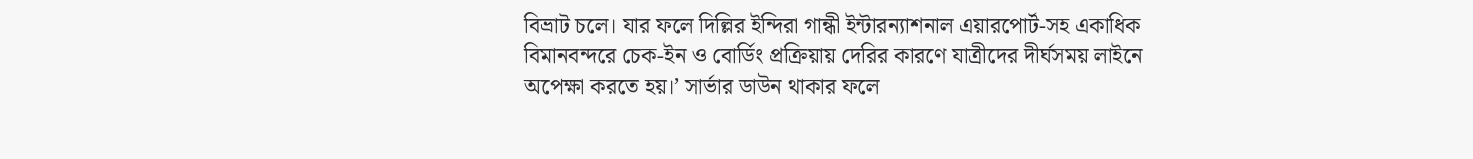বিভ্রাট চলে। যার ফলে দিল্লির ইন্দিরা গান্ধী ইন্টারন্যাশনাল এয়ারপোর্ট-সহ একাধিক বিমানবন্দরে চেক-ইন ও বোর্ডিং প্রক্রিয়ায় দেরির কারণে যাত্রীদের দীর্ঘসময় লাইনে অপেক্ষা করতে হয়।’ সার্ভার ডাউন থাকার ফলে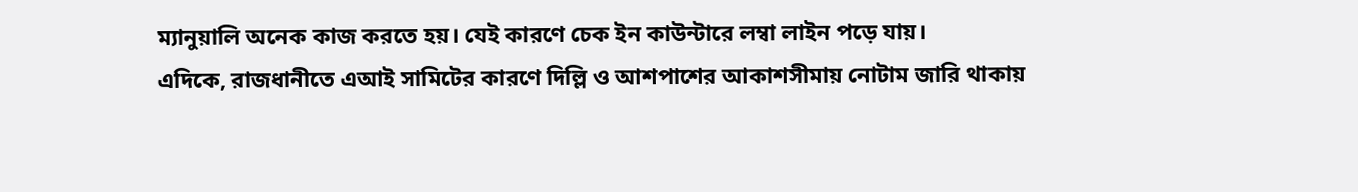ম্যানুয়ালি অনেক কাজ করতে হয়। যেই কারণে চেক ইন কাউন্টারে লম্বা লাইন পড়ে যায়।
এদিকে, রাজধানীতে এআই সামিটের কারণে দিল্লি ও আশপাশের আকাশসীমায় নোটাম জারি থাকায়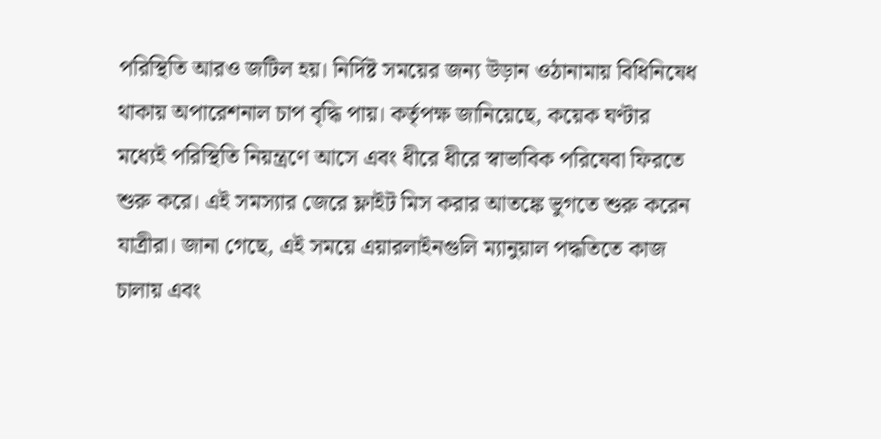পরিস্থিতি আরও জটিল হয়। নির্দিষ্ট সময়ের জন্য উড়ান ওঠানামায় বিধিনিষেধ থাকায় অপারেশনাল চাপ বৃদ্ধি পায়। কর্তৃপক্ষ জানিয়েছে, কয়েক ঘণ্টার মধ্যেই পরিস্থিতি নিয়ন্ত্রণে আসে এবং ধীরে ধীরে স্বাভাবিক পরিষেবা ফিরতে শুরু করে। এই সমস্যার জেরে ফ্লাইট মিস করার আতঙ্কে ভুগতে শুরু করেন যাত্রীরা। জানা গেছে, এই সময়ে এয়ারলাইনগুলি ম্যানুয়াল পদ্ধতিতে কাজ চালায় এবং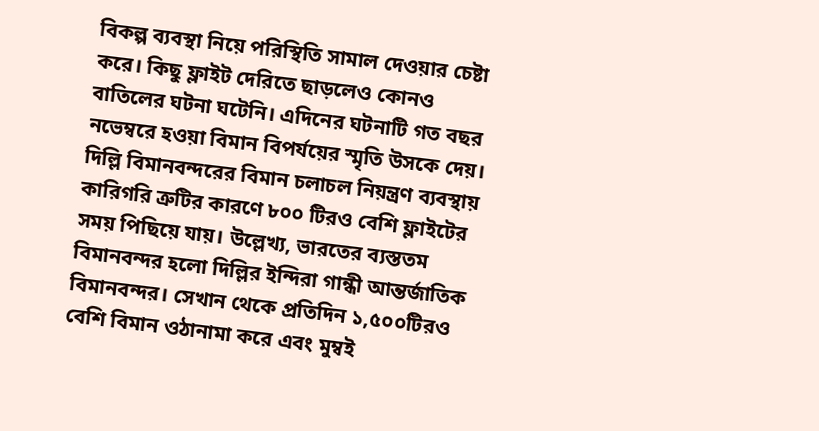বিকল্প ব্যবস্থা নিয়ে পরিস্থিতি সামাল দেওয়ার চেষ্টা করে। কিছু ফ্লাইট দেরিতে ছাড়লেও কোনও বাতিলের ঘটনা ঘটেনি। এদিনের ঘটনাটি গত বছর নভেম্বরে হওয়া বিমান বিপর্যয়ের স্মৃতি উসকে দেয়। দিল্লি বিমানবন্দরের বিমান চলাচল নিয়ন্ত্রণ ব্যবস্থায় কারিগরি ত্রুটির কারণে ৮০০ টিরও বেশি ফ্লাইটের সময় পিছিয়ে যায়। উল্লেখ্য, ভারতের ব্যস্ততম বিমানবন্দর হলো দিল্লির ইন্দিরা গান্ধী আন্তর্জাতিক বিমানবন্দর। সেখান থেকে প্রতিদিন ১,৫০০টিরও বেশি বিমান ওঠানামা করে এবং মুম্বই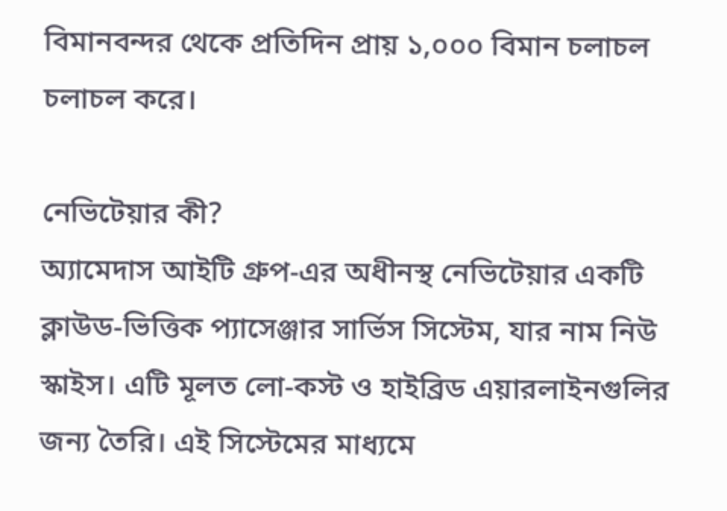বিমানবন্দর থেকে প্রতিদিন প্রায় ১,০০০ বিমান চলাচল চলাচল করে।

নেভিটেয়ার কী?
অ্যামেদাস আইটি গ্রুপ-এর অধীনস্থ নেভিটেয়ার একটি ক্লাউড-ভিত্তিক প্যাসেঞ্জার সার্ভিস সিস্টেম, যার নাম নিউ স্কাইস। এটি মূলত লো-কস্ট ও হাইব্রিড এয়ারলাইনগুলির জন্য তৈরি। এই সিস্টেমের মাধ্যমে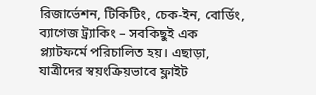রিজার্ভেশন, টিকিটিং, চেক-ইন, বোর্ডিং, ব্যাগেজ ট্র্যাকিং – সবকিছুই এক প্ল্যাটফর্মে পরিচালিত হয়। এছাড়া, যাত্রীদের স্বয়ংক্রিয়ভাবে ফ্লাইট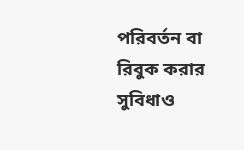পরিবর্তন বা রিবুক করার সুবিধাও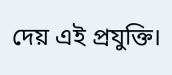দেয় এই প্রযুক্তি।